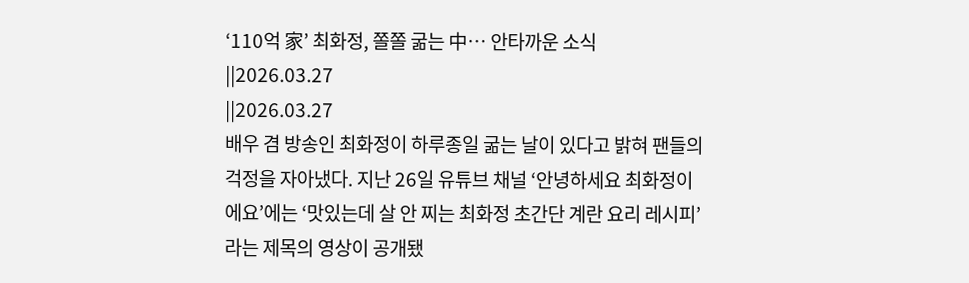‘110억 家’ 최화정, 쫄쫄 굶는 中… 안타까운 소식
||2026.03.27
||2026.03.27
배우 겸 방송인 최화정이 하루종일 굶는 날이 있다고 밝혀 팬들의 걱정을 자아냈다. 지난 26일 유튜브 채널 ‘안녕하세요 최화정이에요’에는 ‘맛있는데 살 안 찌는 최화정 초간단 계란 요리 레시피’라는 제목의 영상이 공개됐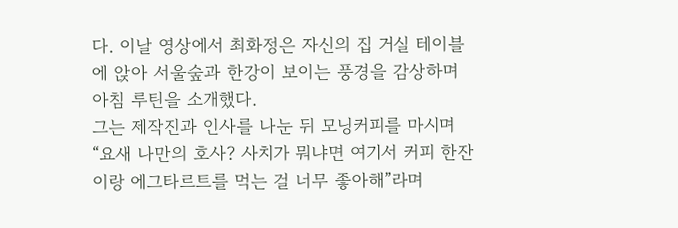다. 이날 영상에서 최화정은 자신의 집 거실 테이블에 앉아 서울숲과 한강이 보이는 풍경을 감상하며 아침 루틴을 소개했다.
그는 제작진과 인사를 나눈 뒤 모닝커피를 마시며 “요새 나만의 호사? 사치가 뭐냐면 여기서 커피 한잔이랑 에그타르트를 먹는 걸 너무 좋아해”라며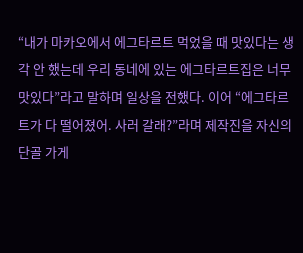“내가 마카오에서 에그타르트 먹었을 때 맛있다는 생각 안 했는데 우리 동네에 있는 에그타르트집은 너무 맛있다”라고 말하며 일상을 전했다. 이어 “에그타르트가 다 떨어졌어. 사러 갈래?”라며 제작진을 자신의 단골 가게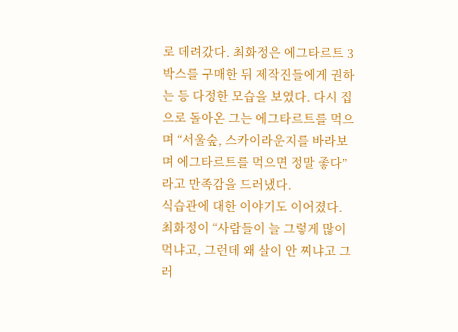로 데려갔다. 최화정은 에그타르트 3박스를 구매한 뒤 제작진들에게 권하는 등 다정한 모습을 보였다. 다시 집으로 돌아온 그는 에그타르트를 먹으며 “서울숲, 스카이라운지를 바라보며 에그타르트를 먹으면 정말 좋다”라고 만족감을 드러냈다.
식습관에 대한 이야기도 이어졌다. 최화정이 “사람들이 늘 그렇게 많이 먹냐고, 그런데 왜 살이 안 찌냐고 그러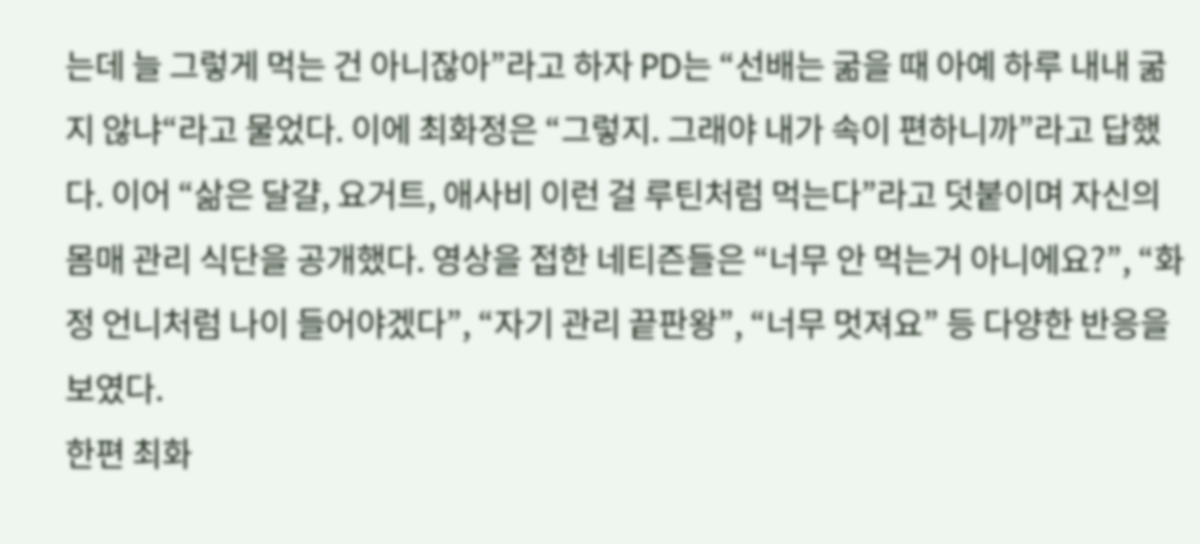는데 늘 그렇게 먹는 건 아니잖아”라고 하자 PD는 “선배는 굶을 때 아예 하루 내내 굶지 않냐“라고 물었다. 이에 최화정은 “그렇지. 그래야 내가 속이 편하니까”라고 답했다. 이어 “삶은 달걀, 요거트, 애사비 이런 걸 루틴처럼 먹는다”라고 덧붙이며 자신의 몸매 관리 식단을 공개했다. 영상을 접한 네티즌들은 “너무 안 먹는거 아니에요?”, “화정 언니처럼 나이 들어야겠다”, “자기 관리 끝판왕”, “너무 멋져요” 등 다양한 반응을 보였다.
한편 최화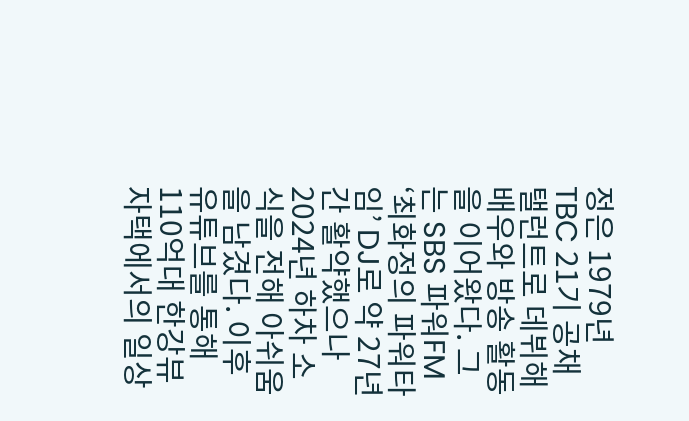정은 1979년 TBC 21기 공채 탤런트로 데뷔해 배우와 방송 활동을 이어왔다. 그는 SBS 파워FM ‘최화정의 파워타임’ DJ로 약 27년간 활약했으나 2024년 하차 소식을 전해 아쉬움을 남겼다. 이후 유튜브를 통해 110억대 한강뷰 자택에서의 일상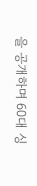을 공개하며 60대 싱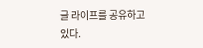글 라이프를 공유하고 있다.